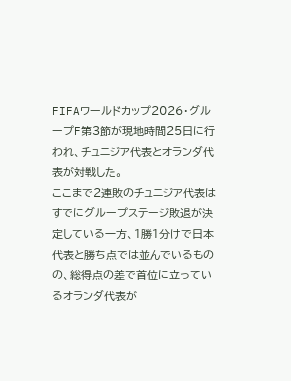FIFAワールドカップ2026・グループF第3節が現地時間25日に行われ、チュニジア代表とオランダ代表が対戦した。
ここまで2連敗のチュニジア代表はすでにグループステージ敗退が決定している一方、1勝1分けで日本代表と勝ち点では並んでいるものの、総得点の差で首位に立っているオランダ代表が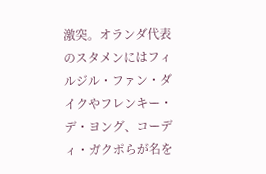激突。オランダ代表のスタメンにはフィルジル・ファン・ダイクやフレンキー・デ・ヨング、コーディ・ガクポらが名を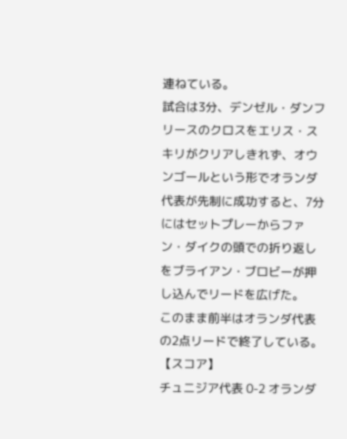連ねている。
試合は3分、デンゼル・ダンフリースのクロスをエリス・スキリがクリアしきれず、オウンゴールという形でオランダ代表が先制に成功すると、7分にはセットプレーからファン・ダイクの頭での折り返しをブライアン・ブロビーが押し込んでリードを広げた。
このまま前半はオランダ代表の2点リードで終了している。
【スコア】
チュニジア代表 0-2 オランダ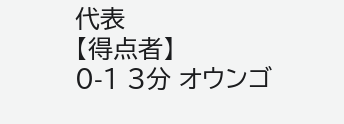代表
【得点者】
0-1 3分 オウンゴ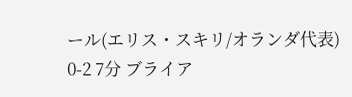ール(エリス・スキリ/オランダ代表)
0-2 7分 ブライア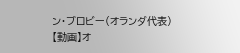ン・ブロビー(オランダ代表)
【動画】オ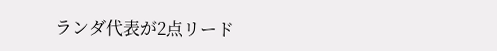ランダ代表が2点リード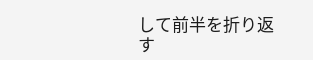して前半を折り返す